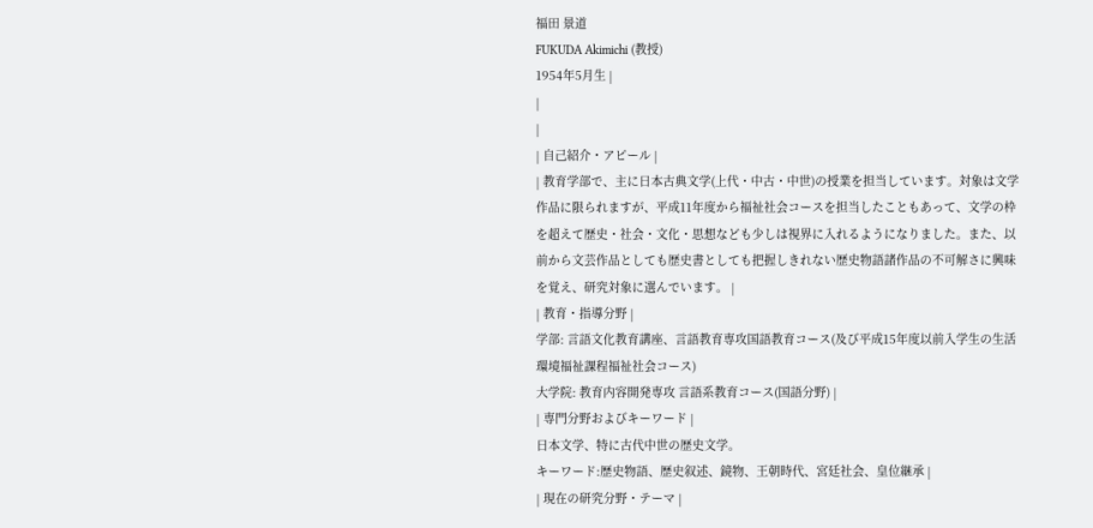福田 景道
FUKUDA Akimichi (教授)
1954年5月生 |
|
|
| 自己紹介・アピール |
| 教育学部で、主に日本古典文学(上代・中古・中世)の授業を担当しています。対象は文学作品に限られますが、平成11年度から福祉社会コースを担当したこともあって、文学の枠を超えて歴史・社会・文化・思想なども少しは視界に入れるようになりました。また、以前から文芸作品としても歴史書としても把握しきれない歴史物語諸作品の不可解さに興味を覚え、研究対象に選んでいます。 |
| 教育・指導分野 |
学部: 言語文化教育講座、言語教育専攻国語教育コース(及び平成15年度以前入学生の生活環境福祉課程福祉社会コース)
大学院: 教育内容開発専攻 言語系教育コース(国語分野) |
| 専門分野およびキーワード |
日本文学、特に古代中世の歴史文学。
キーワード:歴史物語、歴史叙述、鏡物、王朝時代、宮廷社会、皇位継承 |
| 現在の研究分野・テーマ |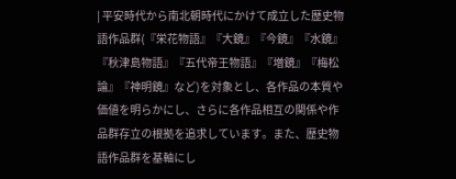| 平安時代から南北朝時代にかけて成立した歴史物語作品群(『栄花物語』『大鏡』『今鏡』『水鏡』『秋津島物語』『五代帝王物語』『増鏡』『梅松論』『神明鏡』など)を対象とし、各作品の本質や価値を明らかにし、さらに各作品相互の関係や作品群存立の根拠を追求しています。また、歴史物語作品群を基軸にし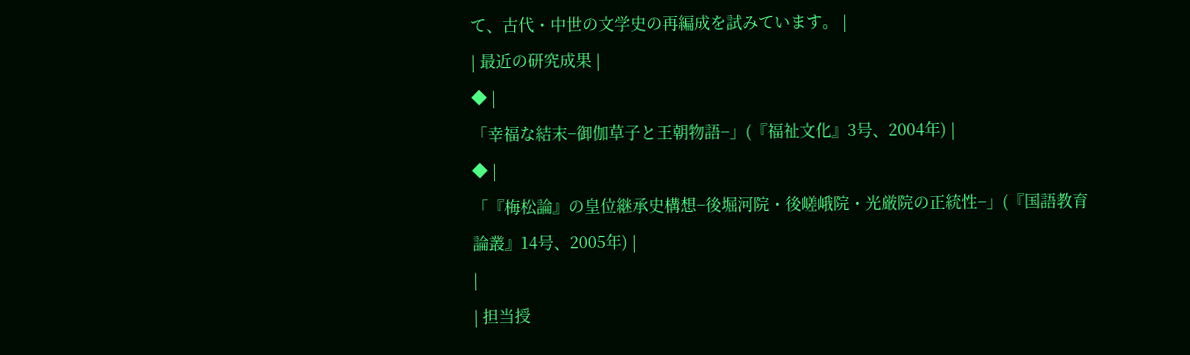て、古代・中世の文学史の再編成を試みています。 |
| 最近の研究成果 |
◆ |
「幸福な結末−御伽草子と王朝物語−」(『福祉文化』3号、2004年) |
◆ |
「『梅松論』の皇位継承史構想−後堀河院・後嵯峨院・光厳院の正統性−」(『国語教育論叢』14号、2005年) |
|
| 担当授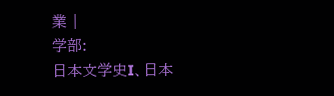業 |
学部:
日本文学史I、日本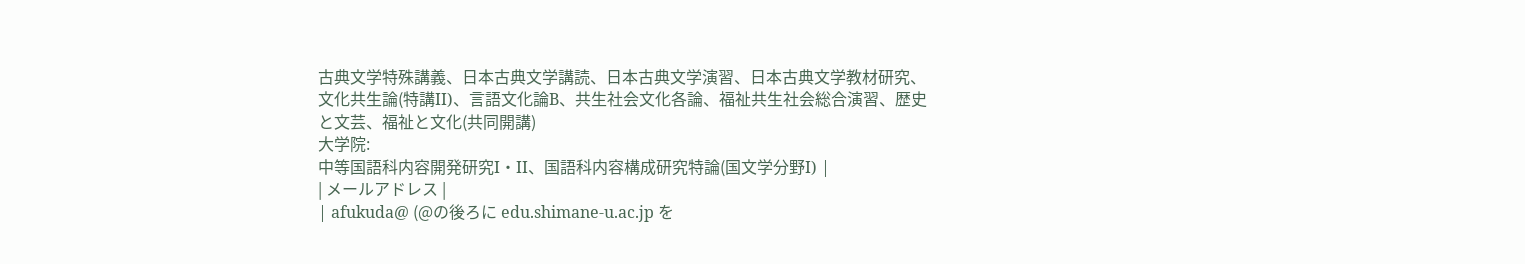古典文学特殊講義、日本古典文学講読、日本古典文学演習、日本古典文学教材研究、文化共生論(特講II)、言語文化論B、共生社会文化各論、福祉共生社会総合演習、歴史と文芸、福祉と文化(共同開講)
大学院:
中等国語科内容開発研究I・II、国語科内容構成研究特論(国文学分野I) |
| メールアドレス |
| afukuda@ (@の後ろに edu.shimane-u.ac.jp を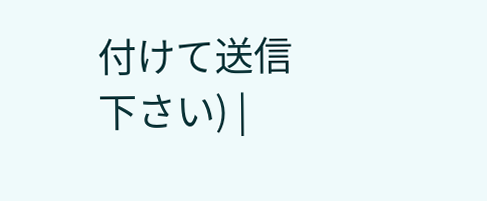付けて送信下さい) |